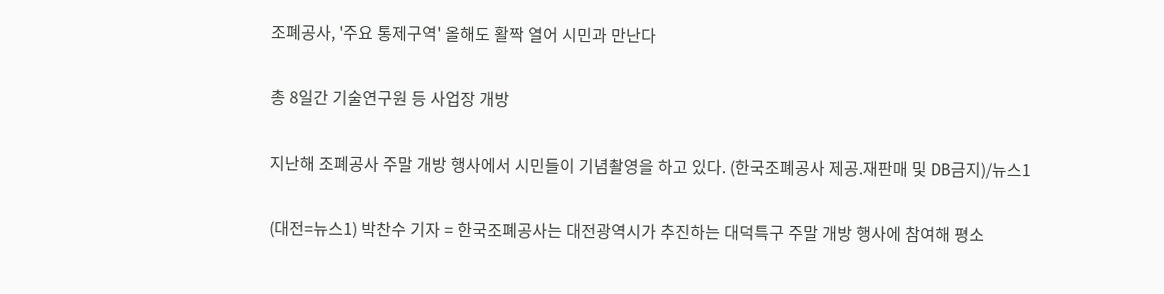조폐공사, '주요 통제구역' 올해도 활짝 열어 시민과 만난다

총 8일간 기술연구원 등 사업장 개방

지난해 조폐공사 주말 개방 행사에서 시민들이 기념촬영을 하고 있다. (한국조폐공사 제공.재판매 및 DB금지)/뉴스1

(대전=뉴스1) 박찬수 기자 = 한국조폐공사는 대전광역시가 추진하는 대덕특구 주말 개방 행사에 참여해 평소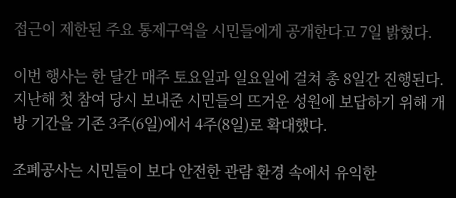접근이 제한된 주요 통제구역을 시민들에게 공개한다고 7일 밝혔다.

이번 행사는 한 달간 매주 토요일과 일요일에 걸쳐 총 8일간 진행된다. 지난해 첫 참여 당시 보내준 시민들의 뜨거운 성원에 보답하기 위해 개방 기간을 기존 3주(6일)에서 4주(8일)로 확대했다.

조폐공사는 시민들이 보다 안전한 관람 환경 속에서 유익한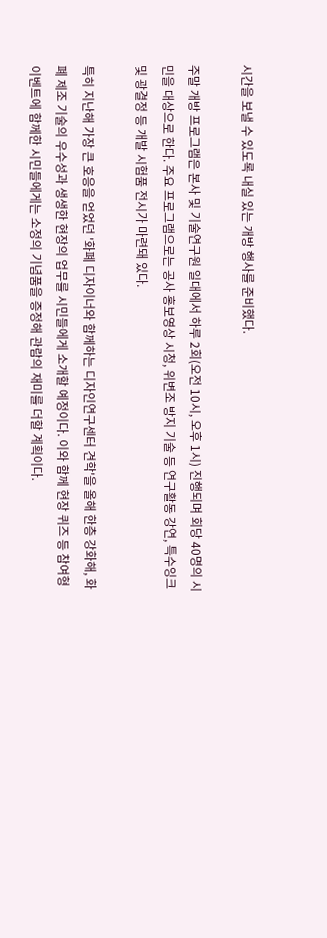시간을 보낼 수 있도록 내실 있는 개방 행사를 준비했다.

주말 개방 프로그램은 본사 및 기술연구원 일대에서 하루 2회(오전 10시, 오후 1시) 진행되며 회당 40명의 시민을 대상으로 한다. 주요 프로그램으로는 공사 홍보영상 시청, 위변조 방지 기술 등 연구활동 강연, 특수잉크 및 광결정 등 개발 시험품 전시가 마련돼 있다.

특히 지난해 가장 큰 호응을 얻었던 '화폐 디자이너와 함께하는 디자인연구센터 견학'을 올해 한층 강화해, 화폐 제조 기술의 우수성과 생생한 현장의 업무를 시민들에게 소개할 예정이다. 이와 함께 현장 퀴즈 등 참여형 이벤트에 함께한 시민들에게는 소정의 기념품을 증정해 관람의 재미를 더할 계획이다.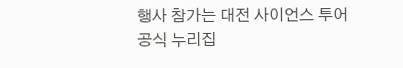행사 참가는 대전 사이언스 투어 공식 누리집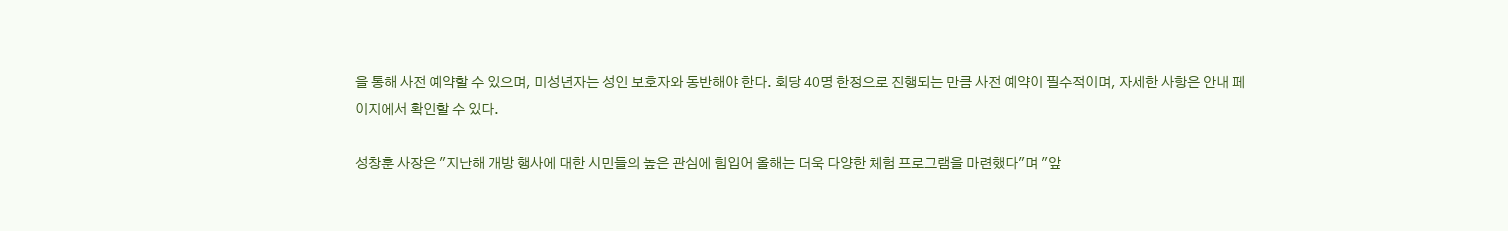을 통해 사전 예약할 수 있으며, 미성년자는 성인 보호자와 동반해야 한다. 회당 40명 한정으로 진행되는 만큼 사전 예약이 필수적이며, 자세한 사항은 안내 페이지에서 확인할 수 있다.

성창훈 사장은 "지난해 개방 행사에 대한 시민들의 높은 관심에 힘입어 올해는 더욱 다양한 체험 프로그램을 마련했다"며 "앞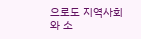으로도 지역사회와 소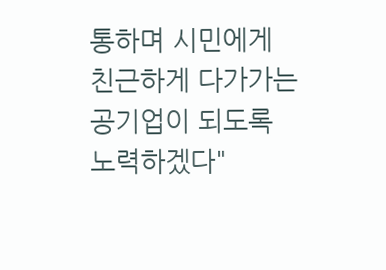통하며 시민에게 친근하게 다가가는 공기업이 되도록 노력하겠다"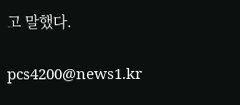고 말했다.

pcs4200@news1.kr